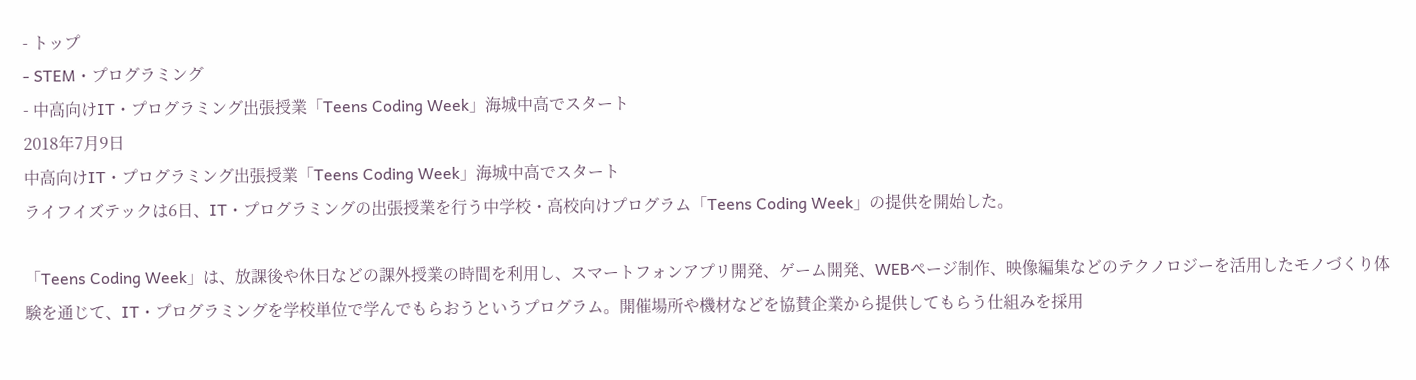- トップ
- STEM・プログラミング
- 中高向けIT・プログラミング出張授業「Teens Coding Week」海城中高でスタート
2018年7月9日
中高向けIT・プログラミング出張授業「Teens Coding Week」海城中高でスタート
ライフイズテックは6日、IT・プログラミングの出張授業を行う中学校・高校向けプログラム「Teens Coding Week」の提供を開始した。

「Teens Coding Week」は、放課後や休日などの課外授業の時間を利用し、スマートフォンアプリ開発、ゲーム開発、WEBページ制作、映像編集などのテクノロジーを活用したモノづくり体験を通じて、IT・プログラミングを学校単位で学んでもらおうというプログラム。開催場所や機材などを協賛企業から提供してもらう仕組みを採用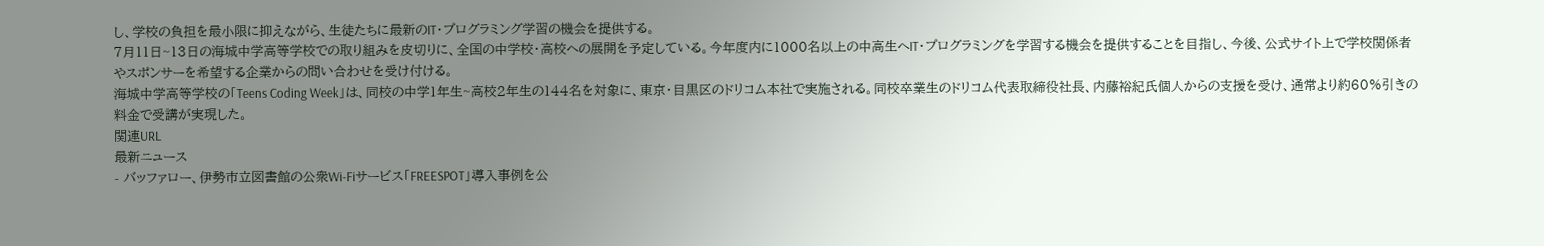し、学校の負担を最小限に抑えながら、生徒たちに最新のIT・プログラミング学習の機会を提供する。
7月11日~13日の海城中学高等学校での取り組みを皮切りに、全国の中学校・高校への展開を予定している。今年度内に1000名以上の中高生へIT・プログラミングを学習する機会を提供することを目指し、今後、公式サイト上で学校関係者やスポンサーを希望する企業からの問い合わせを受け付ける。
海城中学高等学校の「Teens Coding Week」は、同校の中学1年生~高校2年生の144名を対象に、東京・目黒区のドリコム本社で実施される。同校卒業生のドリコム代表取締役社長、内藤裕紀氏個人からの支援を受け、通常より約60%引きの料金で受講が実現した。
関連URL
最新ニュース
- バッファロー、伊勢市立図書館の公衆Wi-Fiサービス「FREESPOT」導入事例を公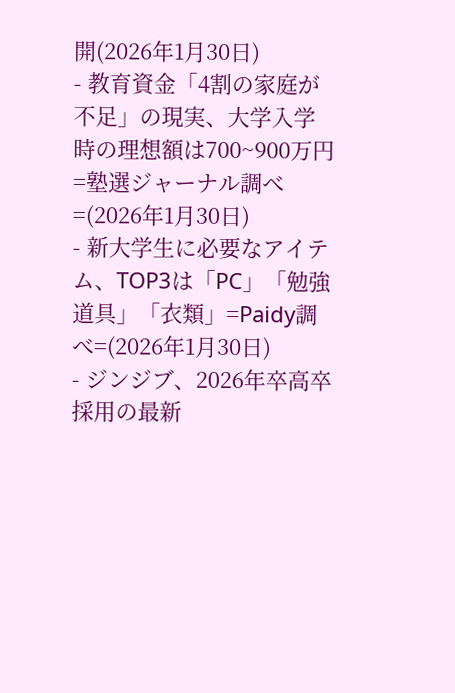開(2026年1月30日)
- 教育資金「4割の家庭が不足」の現実、大学入学時の理想額は700~900万円 =塾選ジャーナル調べ=(2026年1月30日)
- 新大学生に必要なアイテム、TOP3は「PC」「勉強道具」「衣類」=Paidy調べ=(2026年1月30日)
- ジンジブ、2026年卒高卒採用の最新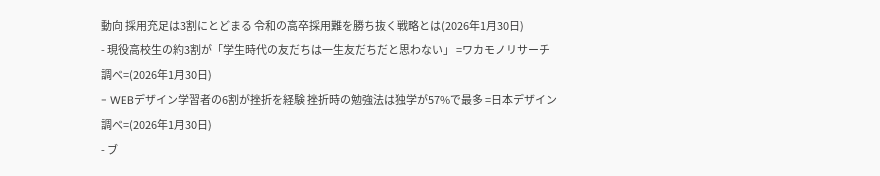動向 採用充足は3割にとどまる 令和の高卒採用難を勝ち抜く戦略とは(2026年1月30日)
- 現役高校生の約3割が「学生時代の友だちは一生友だちだと思わない」 =ワカモノリサーチ調べ=(2026年1月30日)
- WEBデザイン学習者の6割が挫折を経験 挫折時の勉強法は独学が57%で最多 =日本デザイン調べ=(2026年1月30日)
- ブ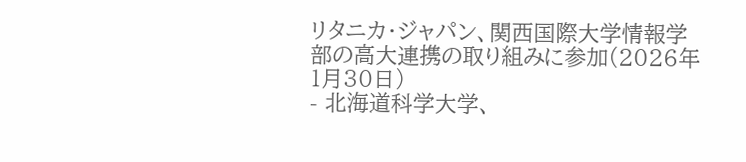リタニカ・ジャパン、関西国際大学情報学部の高大連携の取り組みに参加(2026年1月30日)
- 北海道科学大学、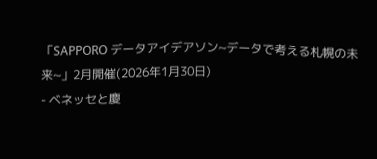「SAPPORO データアイデアソン~データで考える札幌の未来~」2月開催(2026年1月30日)
- ベネッセと慶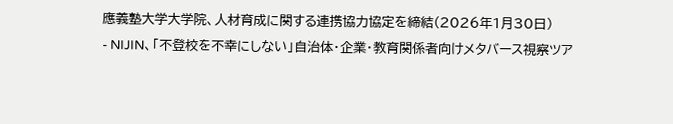應義塾大学大学院、人材育成に関する連携協力協定を締結(2026年1月30日)
- NIJIN、「不登校を不幸にしない」自治体・企業・教育関係者向けメタバース視察ツア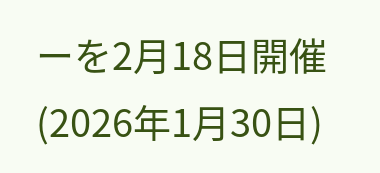ーを2月18日開催(2026年1月30日)